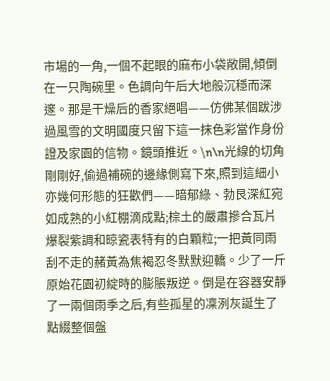市場的一角,一個不起眼的麻布小袋敞開,傾倒在一只陶碗里。色調向午后大地般沉穩而深邃。那是干燥后的香家絕唱——仿佛某個跋涉過風雪的文明國度只留下這一抹色彩當作身份證及家園的信物。鏡頭推近。\n\n光線的切角剛剛好,偷過補碗的邊緣側寫下來,照到這細小亦幾何形態的狂歡們——暗郁綠、勃艮深紅宛如成熟的小紅棚滴成點;棕土的嚴肅摻合瓦片爆裂紫調和晾瓷表特有的白顆粒;一把黃同雨刮不走的赭黃為焦褐忍冬默默迎轎。少了一斤原始花園初綻時的膨脹叛逆。倒是在容器安靜了一兩個雨季之后,有些孤星的凜洌灰誕生了點綴整個盤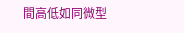間高低如同微型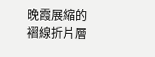晚霞展縮的褶線折片層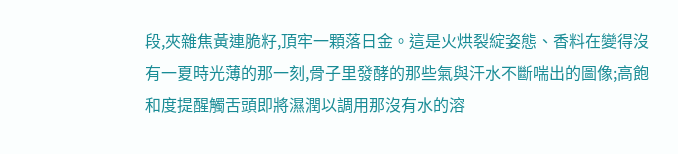段,夾雜焦黃連脆籽,頂牢一顆落日金。這是火烘裂綻姿態、香料在變得沒有一夏時光薄的那一刻,骨子里發酵的那些氣與汗水不斷喘出的圖像;高飽和度提醒觸舌頭即將濕潤以調用那沒有水的溶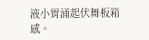液小胃涌起伏舞板箱感。